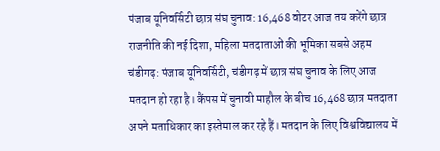पंजाब यूनिवर्सिटी छात्र संघ चुनाव: 16,468 वोटर आज तय करेंगे छात्र राजनीति की नई दिशा, महिला मतदाताओं की भूमिका सबसे अहम
चंडीगढ़: पंजाब यूनिवर्सिटी, चंडीगढ़ में छात्र संघ चुनाव के लिए आज मतदान हो रहा है। कैंपस में चुनावी माहौल के बीच 16,468 छात्र मतदाता अपने मताधिकार का इस्तेमाल कर रहे हैं। मतदान के लिए विश्वविद्यालय में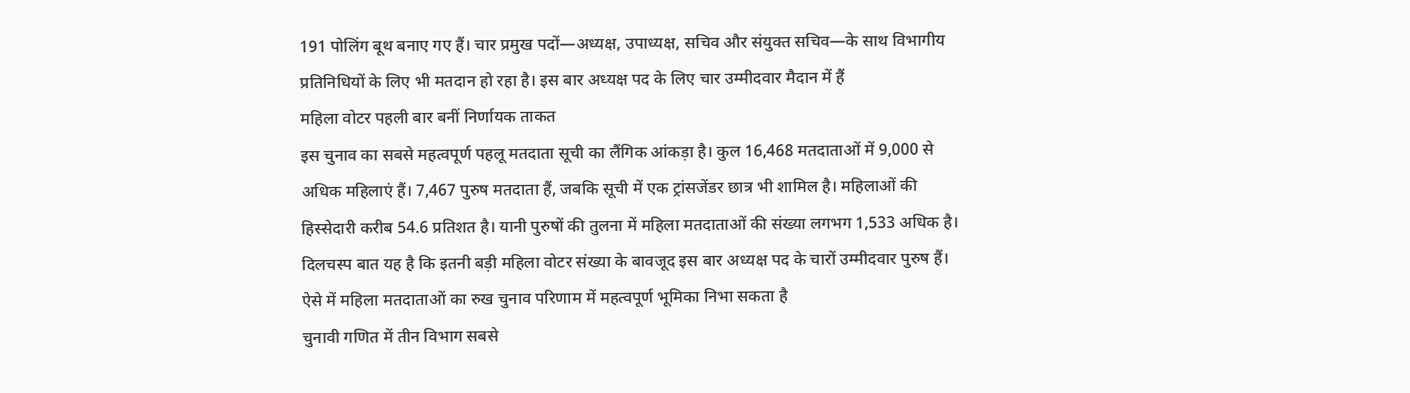191 पोलिंग बूथ बनाए गए हैं। चार प्रमुख पदों—अध्यक्ष, उपाध्यक्ष, सचिव और संयुक्त सचिव—के साथ विभागीय प्रतिनिधियों के लिए भी मतदान हो रहा है। इस बार अध्यक्ष पद के लिए चार उम्मीदवार मैदान में हैं
महिला वोटर पहली बार बनीं निर्णायक ताकत
इस चुनाव का सबसे महत्वपूर्ण पहलू मतदाता सूची का लैंगिक आंकड़ा है। कुल 16,468 मतदाताओं में 9,000 से अधिक महिलाएं हैं। 7,467 पुरुष मतदाता हैं, जबकि सूची में एक ट्रांसजेंडर छात्र भी शामिल है। महिलाओं की हिस्सेदारी करीब 54.6 प्रतिशत है। यानी पुरुषों की तुलना में महिला मतदाताओं की संख्या लगभग 1,533 अधिक है।
दिलचस्प बात यह है कि इतनी बड़ी महिला वोटर संख्या के बावजूद इस बार अध्यक्ष पद के चारों उम्मीदवार पुरुष हैं। ऐसे में महिला मतदाताओं का रुख चुनाव परिणाम में महत्वपूर्ण भूमिका निभा सकता है
चुनावी गणित में तीन विभाग सबसे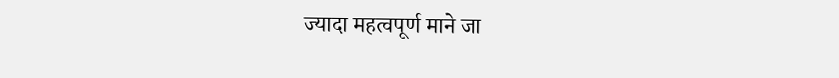ज्यादा महत्वपूर्ण माने जा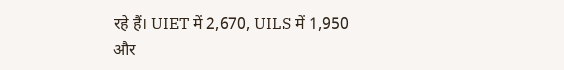रहे हैं। UIET में 2,670, UILS में 1,950 और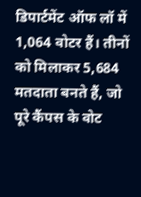डिपार्टमेंट ऑफ लॉ में 1,064 वोटर हैं। तीनों को मिलाकर 5,684 मतदाता बनते हैं, जो पूरे कैंपस के वोट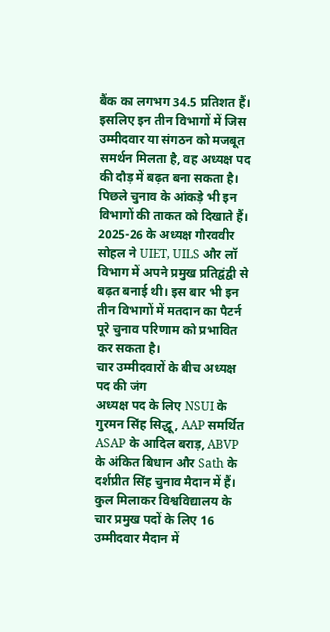बैंक का लगभग 34.5 प्रतिशत हैं। इसलिए इन तीन विभागों में जिस उम्मीदवार या संगठन को मजबूत समर्थन मिलता है, वह अध्यक्ष पद की दौड़ में बढ़त बना सकता है।
पिछले चुनाव के आंकड़े भी इन विभागों की ताकत को दिखाते हैं। 2025-26 के अध्यक्ष गौरववीर सोहल ने UIET, UILS और लॉ विभाग में अपने प्रमुख प्रतिद्वंद्वी से बढ़त बनाई थी। इस बार भी इन तीन विभागों में मतदान का पैटर्न पूरे चुनाव परिणाम को प्रभावित कर सकता है।
चार उम्मीदवारों के बीच अध्यक्ष पद की जंग
अध्यक्ष पद के लिए NSUI के गुरमन सिंह सिद्धू, AAP समर्थित ASAP के आदिल बराड़, ABVP के अंकित बिधान और Sath के दर्शप्रीत सिंह चुनाव मैदान में हैं। कुल मिलाकर विश्वविद्यालय के चार प्रमुख पदों के लिए 16 उम्मीदवार मैदान में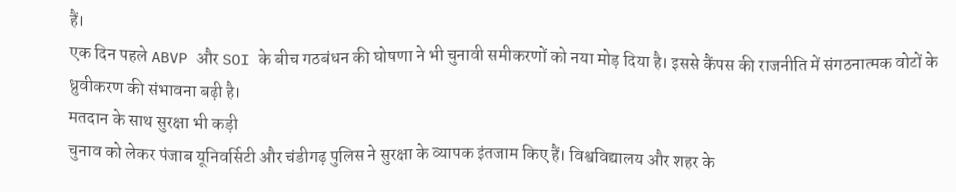हैं।
एक दिन पहले ABVP और SOI के बीच गठबंधन की घोषणा ने भी चुनावी समीकरणों को नया मोड़ दिया है। इससे कैंपस की राजनीति में संगठनात्मक वोटों के ध्रुवीकरण की संभावना बढ़ी है।
मतदान के साथ सुरक्षा भी कड़ी
चुनाव को लेकर पंजाब यूनिवर्सिटी और चंडीगढ़ पुलिस ने सुरक्षा के व्यापक इंतजाम किए हैं। विश्वविद्यालय और शहर के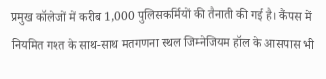प्रमुख कॉलेजों में करीब 1,000 पुलिसकर्मियों की तैनाती की गई है। कैंपस में नियमित गश्त के साथ-साथ मतगणना स्थल जिम्नेजियम हॉल के आसपास भी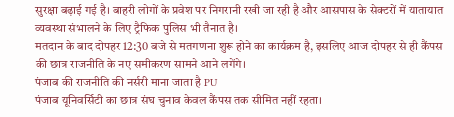सुरक्षा बढ़ाई गई है। बाहरी लोगों के प्रवेश पर निगरानी रखी जा रही है और आसपास के सेक्टरों में यातायात व्यवस्था संभालने के लिए ट्रैफिक पुलिस भी तैनात है।
मतदान के बाद दोपहर 12:30 बजे से मतगणना शुरू होने का कार्यक्रम है, इसलिए आज दोपहर से ही कैंपस की छात्र राजनीति के नए समीकरण सामने आने लगेंगे।
पंजाब की राजनीति की नर्सरी माना जाता है PU
पंजाब यूनिवर्सिटी का छात्र संघ चुनाव केवल कैंपस तक सीमित नहीं रहता।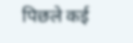पिछले कई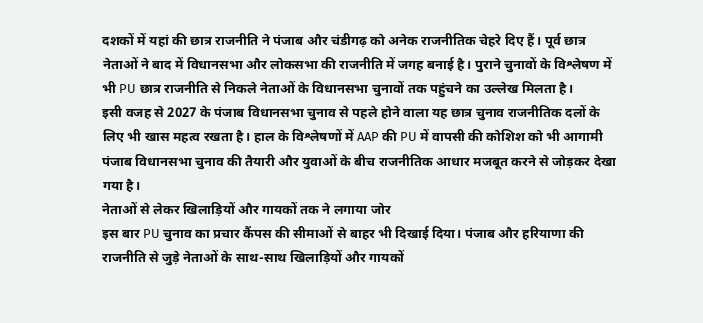दशकों में यहां की छात्र राजनीति ने पंजाब और चंडीगढ़ को अनेक राजनीतिक चेहरे दिए हैं। पूर्व छात्र नेताओं ने बाद में विधानसभा और लोकसभा की राजनीति में जगह बनाई है। पुराने चुनावों के विश्लेषण में भी PU छात्र राजनीति से निकले नेताओं के विधानसभा चुनावों तक पहुंचने का उल्लेख मिलता है।
इसी वजह से 2027 के पंजाब विधानसभा चुनाव से पहले होने वाला यह छात्र चुनाव राजनीतिक दलों के लिए भी खास महत्व रखता है। हाल के विश्लेषणों में AAP की PU में वापसी की कोशिश को भी आगामी पंजाब विधानसभा चुनाव की तैयारी और युवाओं के बीच राजनीतिक आधार मजबूत करने से जोड़कर देखा गया है।
नेताओं से लेकर खिलाड़ियों और गायकों तक ने लगाया जोर
इस बार PU चुनाव का प्रचार कैंपस की सीमाओं से बाहर भी दिखाई दिया। पंजाब और हरियाणा की राजनीति से जुड़े नेताओं के साथ-साथ खिलाड़ियों और गायकों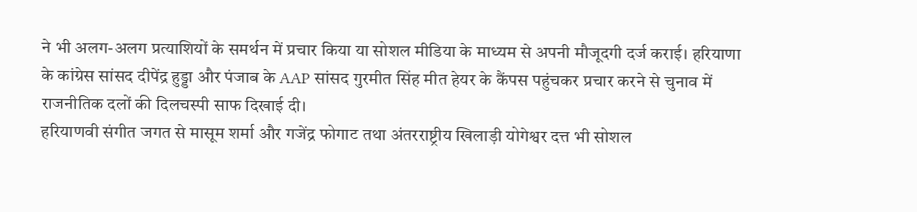ने भी अलग-अलग प्रत्याशियों के समर्थन में प्रचार किया या सोशल मीडिया के माध्यम से अपनी मौजूदगी दर्ज कराई। हरियाणा के कांग्रेस सांसद दीपेंद्र हुड्डा और पंजाब के AAP सांसद गुरमीत सिंह मीत हेयर के कैंपस पहुंचकर प्रचार करने से चुनाव में राजनीतिक दलों की दिलचस्पी साफ दिखाई दी।
हरियाणवी संगीत जगत से मासूम शर्मा और गजेंद्र फोगाट तथा अंतरराष्ट्रीय खिलाड़ी योगेश्वर दत्त भी सोशल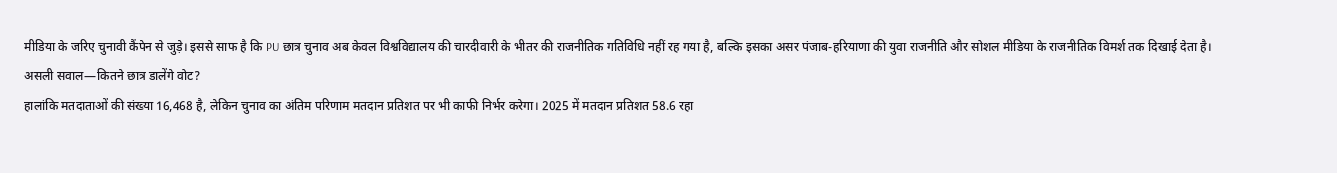मीडिया के जरिए चुनावी कैंपेन से जुड़े। इससे साफ है कि PU छात्र चुनाव अब केवल विश्वविद्यालय की चारदीवारी के भीतर की राजनीतिक गतिविधि नहीं रह गया है, बल्कि इसका असर पंजाब-हरियाणा की युवा राजनीति और सोशल मीडिया के राजनीतिक विमर्श तक दिखाई देता है।
असली सवाल—कितने छात्र डालेंगे वोट?
हालांकि मतदाताओं की संख्या 16,468 है, लेकिन चुनाव का अंतिम परिणाम मतदान प्रतिशत पर भी काफी निर्भर करेगा। 2025 में मतदान प्रतिशत 58.6 रहा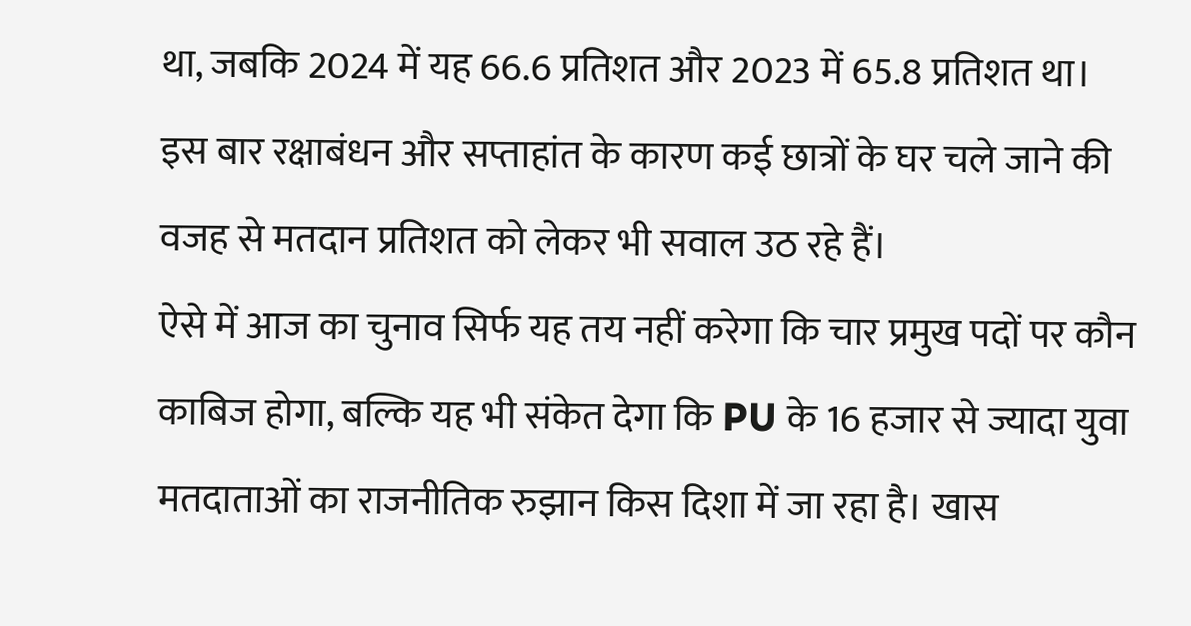था, जबकि 2024 में यह 66.6 प्रतिशत और 2023 में 65.8 प्रतिशत था। इस बार रक्षाबंधन और सप्ताहांत के कारण कई छात्रों के घर चले जाने की वजह से मतदान प्रतिशत को लेकर भी सवाल उठ रहे हैं।
ऐसे में आज का चुनाव सिर्फ यह तय नहीं करेगा कि चार प्रमुख पदों पर कौन काबिज होगा, बल्कि यह भी संकेत देगा कि PU के 16 हजार से ज्यादा युवा मतदाताओं का राजनीतिक रुझान किस दिशा में जा रहा है। खास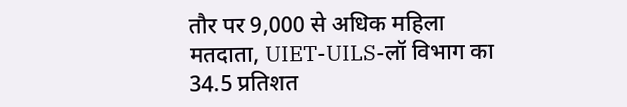तौर पर 9,000 से अधिक महिला मतदाता, UIET-UILS-लॉ विभाग का 34.5 प्रतिशत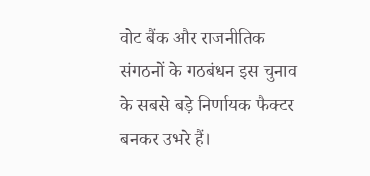वोट बैंक और राजनीतिक संगठनों के गठबंधन इस चुनाव के सबसे बड़े निर्णायक फैक्टर बनकर उभरे हैं।